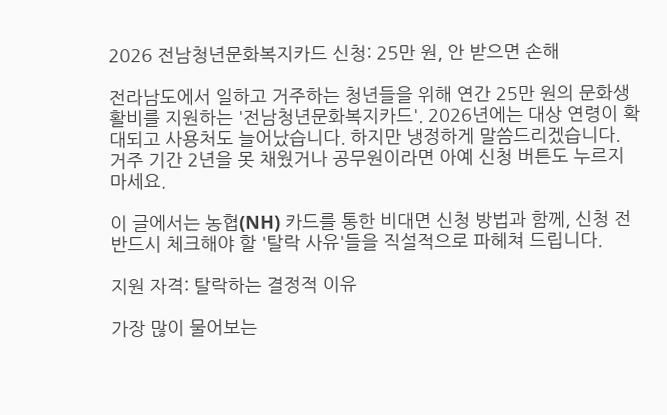2026 전남청년문화복지카드 신청: 25만 원, 안 받으면 손해

전라남도에서 일하고 거주하는 청년들을 위해 연간 25만 원의 문화생활비를 지원하는 '전남청년문화복지카드'. 2026년에는 대상 연령이 확대되고 사용처도 늘어났습니다. 하지만 냉정하게 말씀드리겠습니다. 거주 기간 2년을 못 채웠거나 공무원이라면 아예 신청 버튼도 누르지 마세요.

이 글에서는 농협(NH) 카드를 통한 비대면 신청 방법과 함께, 신청 전 반드시 체크해야 할 '탈락 사유'들을 직설적으로 파헤쳐 드립니다.

지원 자격: 탈락하는 결정적 이유

가장 많이 물어보는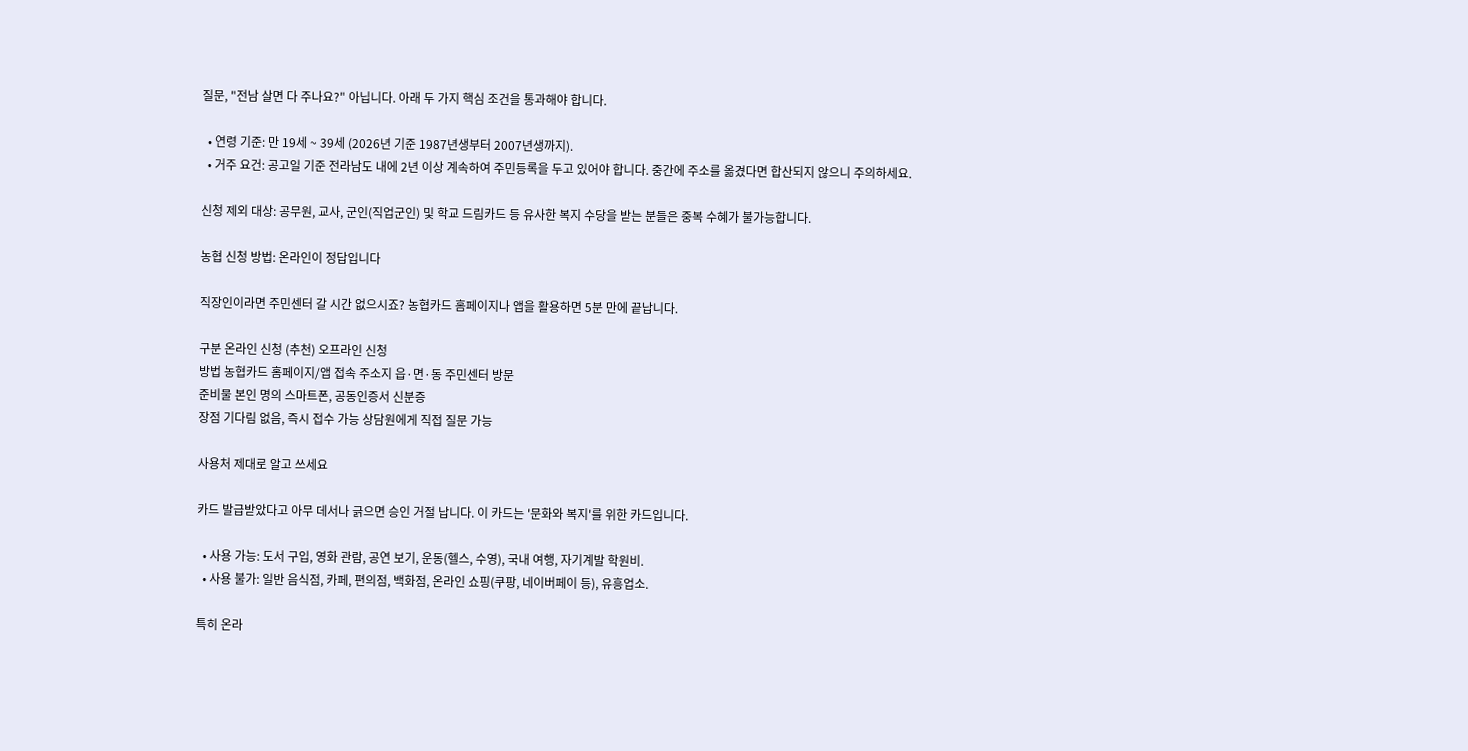질문, "전남 살면 다 주나요?" 아닙니다. 아래 두 가지 핵심 조건을 통과해야 합니다.

  • 연령 기준: 만 19세 ~ 39세 (2026년 기준 1987년생부터 2007년생까지).
  • 거주 요건: 공고일 기준 전라남도 내에 2년 이상 계속하여 주민등록을 두고 있어야 합니다. 중간에 주소를 옮겼다면 합산되지 않으니 주의하세요.

신청 제외 대상: 공무원, 교사, 군인(직업군인) 및 학교 드림카드 등 유사한 복지 수당을 받는 분들은 중복 수혜가 불가능합니다.

농협 신청 방법: 온라인이 정답입니다

직장인이라면 주민센터 갈 시간 없으시죠? 농협카드 홈페이지나 앱을 활용하면 5분 만에 끝납니다.

구분 온라인 신청 (추천) 오프라인 신청
방법 농협카드 홈페이지/앱 접속 주소지 읍·면·동 주민센터 방문
준비물 본인 명의 스마트폰, 공동인증서 신분증
장점 기다림 없음, 즉시 접수 가능 상담원에게 직접 질문 가능

사용처 제대로 알고 쓰세요

카드 발급받았다고 아무 데서나 긁으면 승인 거절 납니다. 이 카드는 '문화와 복지'를 위한 카드입니다.

  • 사용 가능: 도서 구입, 영화 관람, 공연 보기, 운동(헬스, 수영), 국내 여행, 자기계발 학원비.
  • 사용 불가: 일반 음식점, 카페, 편의점, 백화점, 온라인 쇼핑(쿠팡, 네이버페이 등), 유흥업소.

특히 온라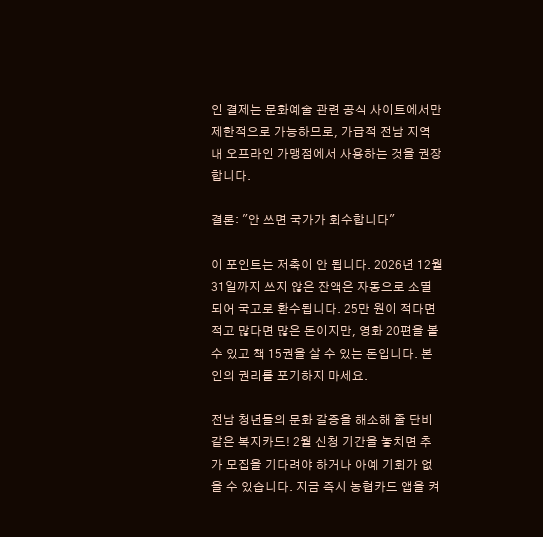인 결제는 문화예술 관련 공식 사이트에서만 제한적으로 가능하므로, 가급적 전남 지역 내 오프라인 가맹점에서 사용하는 것을 권장합니다.

결론: "안 쓰면 국가가 회수합니다"

이 포인트는 저축이 안 됩니다. 2026년 12월 31일까지 쓰지 않은 잔액은 자동으로 소멸되어 국고로 환수됩니다. 25만 원이 적다면 적고 많다면 많은 돈이지만, 영화 20편을 볼 수 있고 책 15권을 살 수 있는 돈입니다. 본인의 권리를 포기하지 마세요.

전남 청년들의 문화 갈증을 해소해 줄 단비 같은 복지카드! 2월 신청 기간을 놓치면 추가 모집을 기다려야 하거나 아예 기회가 없을 수 있습니다. 지금 즉시 농협카드 앱을 켜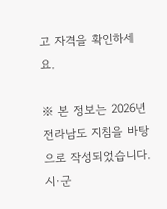고 자격을 확인하세요.

※ 본 정보는 2026년 전라남도 지침을 바탕으로 작성되었습니다. 시·군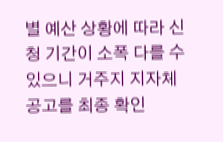별 예산 상황에 따라 신청 기간이 소폭 다를 수 있으니 거주지 지자체 공고를 최종 확인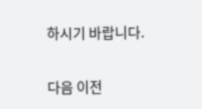하시기 바랍니다.

다음 이전